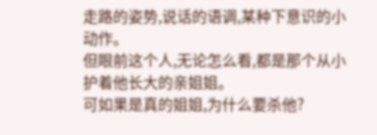走路的姿势,说话的语调,某种下意识的小动作。
但眼前这个人,无论怎么看,都是那个从小护着他长大的亲姐姐。
可如果是真的姐姐,为什么要杀他?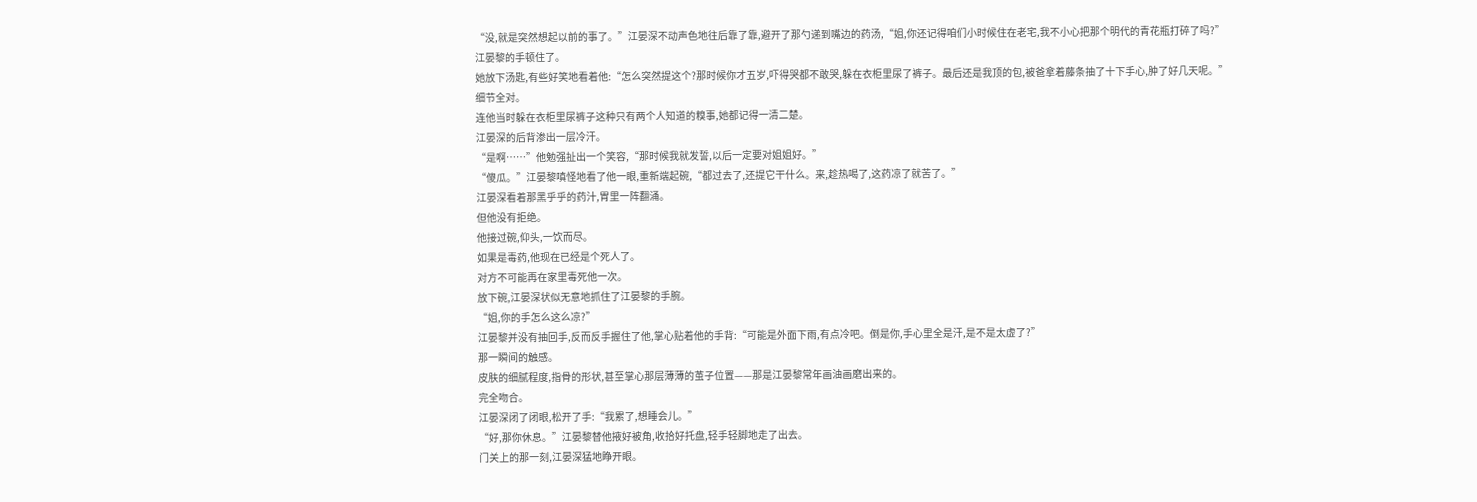“没,就是突然想起以前的事了。”江晏深不动声色地往后靠了靠,避开了那勺递到嘴边的药汤,“姐,你还记得咱们小时候住在老宅,我不小心把那个明代的青花瓶打碎了吗?”
江晏黎的手顿住了。
她放下汤匙,有些好笑地看着他:“怎么突然提这个?那时候你才五岁,吓得哭都不敢哭,躲在衣柜里尿了裤子。最后还是我顶的包,被爸拿着藤条抽了十下手心,肿了好几天呢。”
细节全对。
连他当时躲在衣柜里尿裤子这种只有两个人知道的糗事,她都记得一清二楚。
江晏深的后背渗出一层冷汗。
“是啊……”他勉强扯出一个笑容,“那时候我就发誓,以后一定要对姐姐好。”
“傻瓜。”江晏黎嗔怪地看了他一眼,重新端起碗,“都过去了,还提它干什么。来,趁热喝了,这药凉了就苦了。”
江晏深看着那黑乎乎的药汁,胃里一阵翻涌。
但他没有拒绝。
他接过碗,仰头,一饮而尽。
如果是毒药,他现在已经是个死人了。
对方不可能再在家里毒死他一次。
放下碗,江晏深状似无意地抓住了江晏黎的手腕。
“姐,你的手怎么这么凉?”
江晏黎并没有抽回手,反而反手握住了他,掌心贴着他的手背:“可能是外面下雨,有点冷吧。倒是你,手心里全是汗,是不是太虚了?”
那一瞬间的触感。
皮肤的细腻程度,指骨的形状,甚至掌心那层薄薄的茧子位置——那是江晏黎常年画油画磨出来的。
完全吻合。
江晏深闭了闭眼,松开了手:“我累了,想睡会儿。”
“好,那你休息。”江晏黎替他掖好被角,收拾好托盘,轻手轻脚地走了出去。
门关上的那一刻,江晏深猛地睁开眼。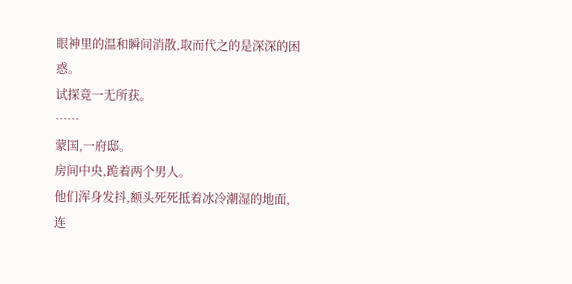眼神里的温和瞬间消散,取而代之的是深深的困惑。
试探竟一无所获。
……
蒙国,一府邸。
房间中央,跪着两个男人。
他们浑身发抖,额头死死抵着冰冷潮湿的地面,连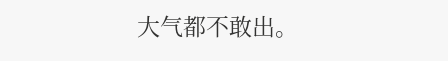大气都不敢出。